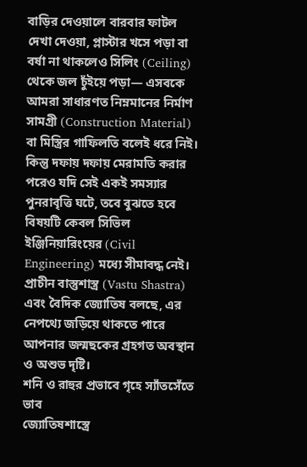বাড়ির দেওয়ালে বারবার ফাটল দেখা দেওয়া, প্লাস্টার খসে পড়া বা বর্ষা না থাকলেও সিলিং (Ceiling) থেকে জল চুঁইয়ে পড়া— এসবকে আমরা সাধারণত নিম্নমানের নির্মাণ সামগ্রী (Construction Material) বা মিস্ত্রির গাফিলতি বলেই ধরে নিই। কিন্তু দফায় দফায় মেরামতি করার পরেও যদি সেই একই সমস্যার পুনরাবৃত্তি ঘটে, তবে বুঝতে হবে বিষয়টি কেবল সিভিল ইঞ্জিনিয়ারিংয়ের (Civil Engineering) মধ্যে সীমাবদ্ধ নেই। প্রাচীন বাস্তুশাস্ত্র (Vastu Shastra) এবং বৈদিক জ্যোতিষ বলছে, এর নেপথ্যে জড়িয়ে থাকতে পারে আপনার জন্মছকের গ্রহগত অবস্থান ও অশুভ দৃষ্টি।
শনি ও রাহুর প্রভাবে গৃহে স্যাঁতসেঁতে ভাব
জ্যোতিষশাস্ত্রে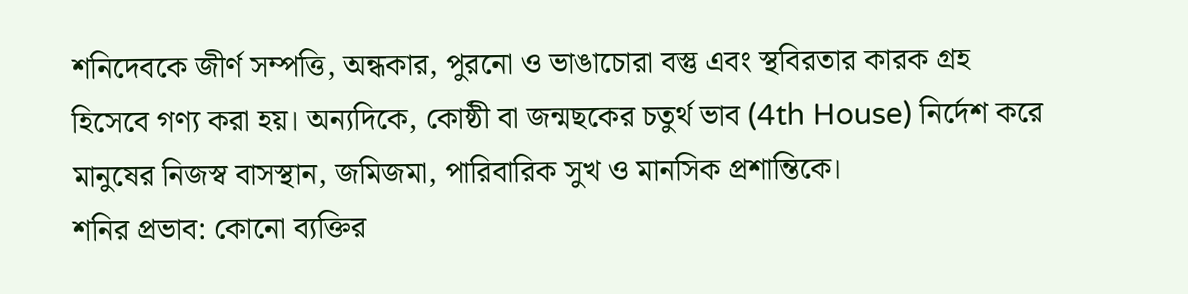শনিদেবকে জীর্ণ সম্পত্তি, অন্ধকার, পুরনো ও ভাঙাচোরা বস্তু এবং স্থবিরতার কারক গ্রহ হিসেবে গণ্য করা হয়। অন্যদিকে, কোষ্ঠী বা জন্মছকের চতুর্থ ভাব (4th House) নির্দেশ করে মানুষের নিজস্ব বাসস্থান, জমিজমা, পারিবারিক সুখ ও মানসিক প্রশান্তিকে।
শনির প্রভাব: কোনো ব্যক্তির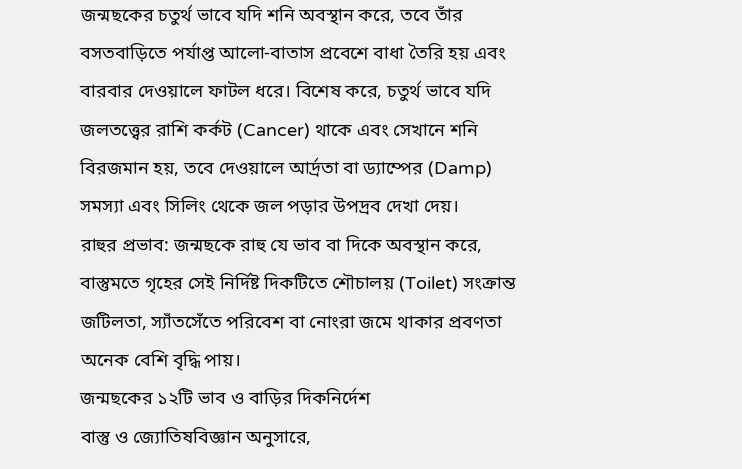জন্মছকের চতুর্থ ভাবে যদি শনি অবস্থান করে, তবে তাঁর বসতবাড়িতে পর্যাপ্ত আলো-বাতাস প্রবেশে বাধা তৈরি হয় এবং বারবার দেওয়ালে ফাটল ধরে। বিশেষ করে, চতুর্থ ভাবে যদি জলতত্ত্বের রাশি কর্কট (Cancer) থাকে এবং সেখানে শনি বিরজমান হয়, তবে দেওয়ালে আর্দ্রতা বা ড্যাম্পের (Damp) সমস্যা এবং সিলিং থেকে জল পড়ার উপদ্রব দেখা দেয়।
রাহুর প্রভাব: জন্মছকে রাহু যে ভাব বা দিকে অবস্থান করে, বাস্তুমতে গৃহের সেই নির্দিষ্ট দিকটিতে শৌচালয় (Toilet) সংক্রান্ত জটিলতা, স্যাঁতসেঁতে পরিবেশ বা নোংরা জমে থাকার প্রবণতা অনেক বেশি বৃদ্ধি পায়।
জন্মছকের ১২টি ভাব ও বাড়ির দিকনির্দেশ
বাস্তু ও জ্যোতিষবিজ্ঞান অনুসারে,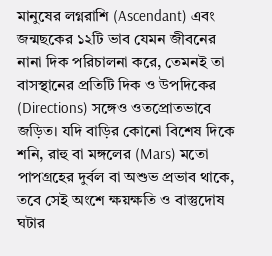মানুষের লগ্নরাশি (Ascendant) এবং জন্মছকের ১২টি ভাব যেমন জীবনের নানা দিক পরিচালনা করে, তেমনই তা বাসস্থানের প্রতিটি দিক ও উপদিকের (Directions) সঙ্গেও ওতপ্রোতভাবে জড়িত। যদি বাড়ির কোনো বিশেষ দিকে শনি, রাহু বা মঙ্গলের (Mars) মতো পাপগ্রহের দুর্বল বা অশুভ প্রভাব থাকে, তবে সেই অংশে ক্ষয়ক্ষতি ও বাস্তুদোষ ঘটার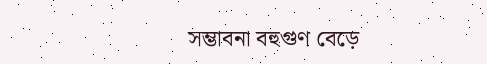সম্ভাবনা বহুগুণ বেড়ে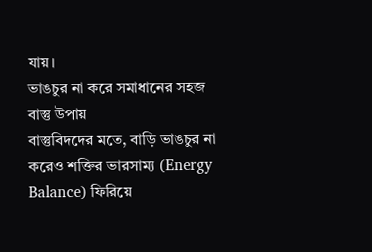যায়।
ভাঙচুর না করে সমাধানের সহজ বাস্তু উপায়
বাস্তুবিদদের মতে, বাড়ি ভাঙচুর না করেও শক্তির ভারসাম্য (Energy Balance) ফিরিয়ে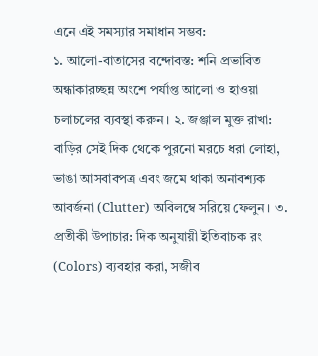এনে এই সমস্যার সমাধান সম্ভব:
১. আলো-বাতাসের বন্দোবস্ত: শনি প্রভাবিত অন্ধাকারচ্ছন্ন অংশে পর্যাপ্ত আলো ও হাওয়া চলাচলের ব্যবস্থা করুন। ২. জঞ্জাল মুক্ত রাখা: বাড়ির সেই দিক থেকে পুরনো মরচে ধরা লোহা, ভাঙা আসবাবপত্র এবং জমে থাকা অনাবশ্যক আবর্জনা (Clutter) অবিলম্বে সরিয়ে ফেলুন। ৩. প্রতীকী উপাচার: দিক অনুযায়ী ইতিবাচক রং (Colors) ব্যবহার করা, সজীব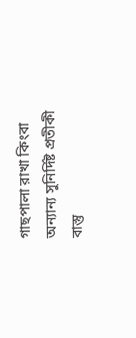গাছপালা রাখা কিংবা অন্যান্য সুনির্দিষ্ট প্রতীকী বাস্তু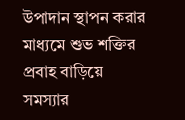উপাদান স্থাপন করার মাধ্যমে শুভ শক্তির প্রবাহ বাড়িয়ে সমস্যার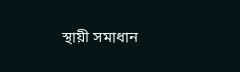স্থায়ী সমাধান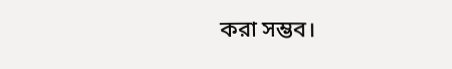করা সম্ভব।